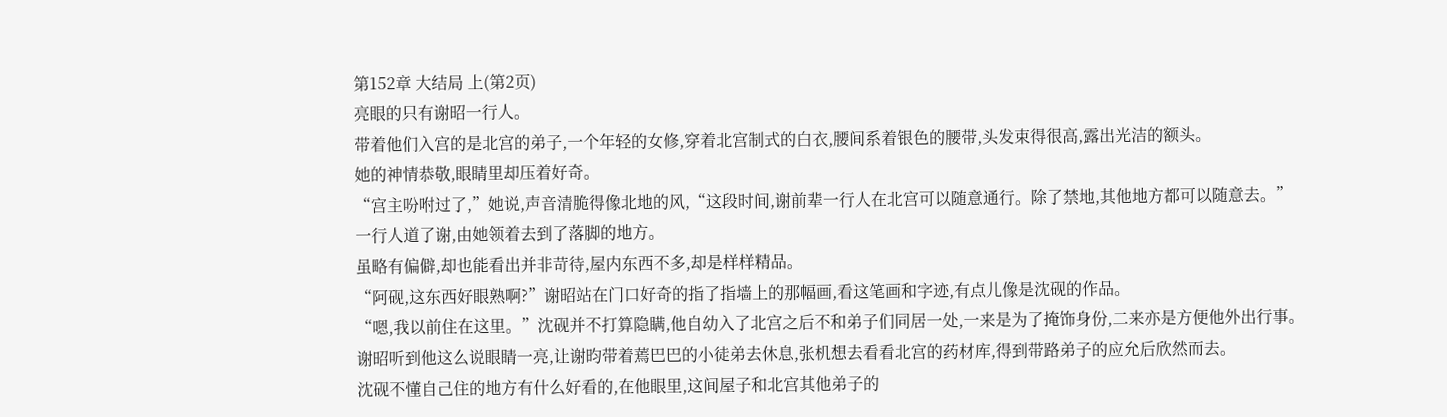第152章 大结局 上(第2页)
亮眼的只有谢昭一行人。
带着他们入宫的是北宫的弟子,一个年轻的女修,穿着北宫制式的白衣,腰间系着银色的腰带,头发束得很高,露出光洁的额头。
她的神情恭敬,眼睛里却压着好奇。
“宫主吩咐过了,”她说,声音清脆得像北地的风,“这段时间,谢前辈一行人在北宫可以随意通行。除了禁地,其他地方都可以随意去。”
一行人道了谢,由她领着去到了落脚的地方。
虽略有偏僻,却也能看出并非苛待,屋内东西不多,却是样样精品。
“阿砚,这东西好眼熟啊?”谢昭站在门口好奇的指了指墙上的那幅画,看这笔画和字迹,有点儿像是沈砚的作品。
“嗯,我以前住在这里。”沈砚并不打算隐瞒,他自幼入了北宫之后不和弟子们同居一处,一来是为了掩饰身份,二来亦是方便他外出行事。
谢昭听到他这么说眼睛一亮,让谢昀带着蔫巴巴的小徒弟去休息,张机想去看看北宫的药材库,得到带路弟子的应允后欣然而去。
沈砚不懂自己住的地方有什么好看的,在他眼里,这间屋子和北宫其他弟子的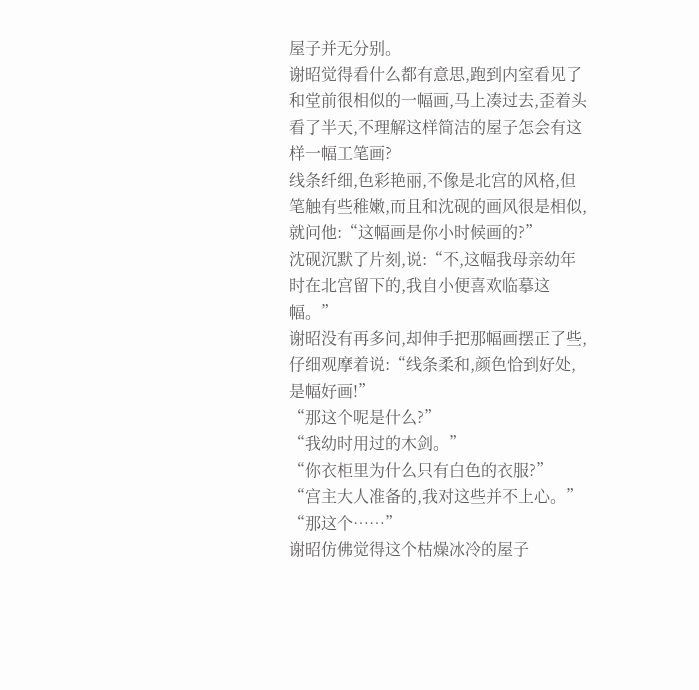屋子并无分别。
谢昭觉得看什么都有意思,跑到内室看见了和堂前很相似的一幅画,马上凑过去,歪着头看了半天,不理解这样简洁的屋子怎会有这样一幅工笔画?
线条纤细,色彩艳丽,不像是北宫的风格,但笔触有些稚嫩,而且和沈砚的画风很是相似,就问他:“这幅画是你小时候画的?”
沈砚沉默了片刻,说:“不,这幅我母亲幼年时在北宫留下的,我自小便喜欢临摹这幅。”
谢昭没有再多问,却伸手把那幅画摆正了些,仔细观摩着说:“线条柔和,颜色恰到好处,是幅好画!”
“那这个呢是什么?”
“我幼时用过的木剑。”
“你衣柜里为什么只有白色的衣服?”
“宫主大人准备的,我对这些并不上心。”
“那这个……”
谢昭仿佛觉得这个枯燥冰冷的屋子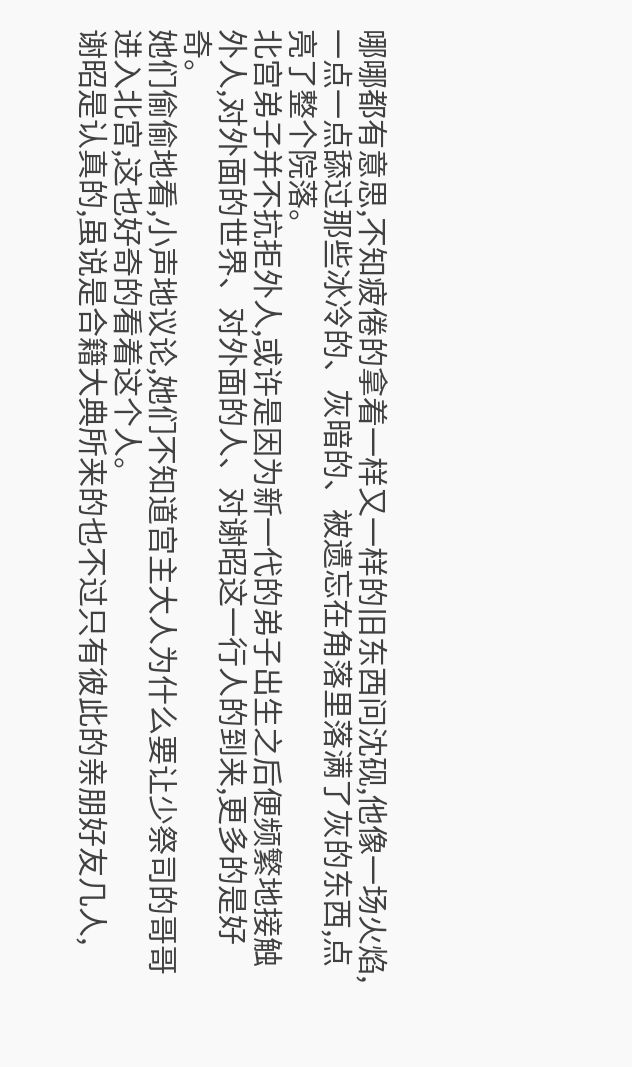哪哪都有意思,不知疲倦的拿着一样又一样的旧东西问沈砚,他像一场火焰,一点一点舔过那些冰冷的、灰暗的、被遗忘在角落里落满了灰的东西,点亮了整个院落。
北宫弟子并不抗拒外人,或许是因为新一代的弟子出生之后便频繁地接触外人,对外面的世界、对外面的人、对谢昭这一行人的到来,更多的是好奇。
她们偷偷地看,小声地议论,她们不知道宫主大人为什么要让少祭司的哥哥进入北宫,这也好奇的看着这个人。
谢昭是认真的,虽说是合籍大典所来的也不过只有彼此的亲朋好友几人,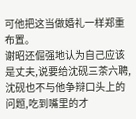可他把这当做婚礼一样郑重布置。
谢昭还倔强地认为自己应该是丈夫,说要给沈砚三茶六聘,沈砚也不与他争辩口头上的问题,吃到嘴里的才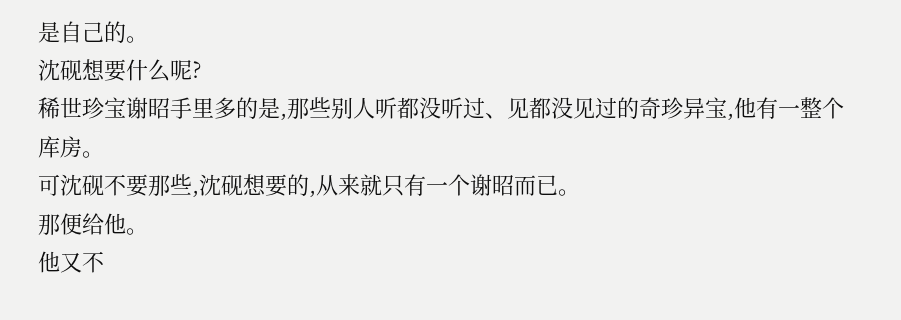是自己的。
沈砚想要什么呢?
稀世珍宝谢昭手里多的是,那些别人听都没听过、见都没见过的奇珍异宝,他有一整个库房。
可沈砚不要那些,沈砚想要的,从来就只有一个谢昭而已。
那便给他。
他又不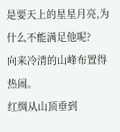是要天上的星星月亮,为什么不能满足他呢?
向来冷清的山峰布置得热闹。
红绸从山顶垂到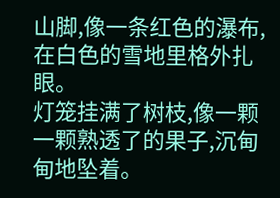山脚,像一条红色的瀑布,在白色的雪地里格外扎眼。
灯笼挂满了树枝,像一颗一颗熟透了的果子,沉甸甸地坠着。